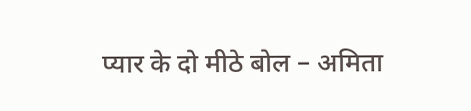प्यार के दो मीठे बोल – अमिता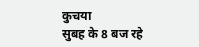कुचया
सुबह के 8 बज रहे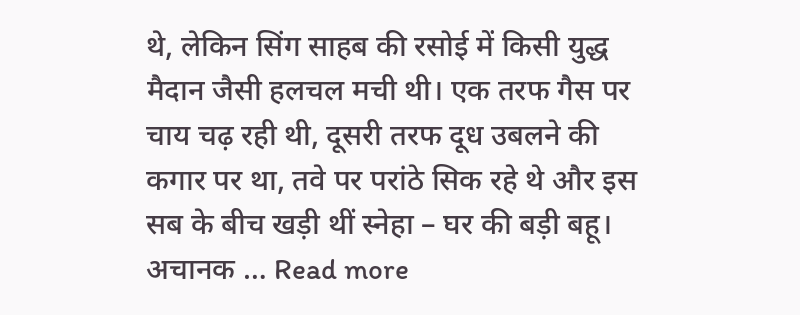थे, लेकिन सिंग साहब की रसोई में किसी युद्ध मैदान जैसी हलचल मची थी। एक तरफ गैस पर चाय चढ़ रही थी, दूसरी तरफ दूध उबलने की कगार पर था, तवे पर परांठे सिक रहे थे और इस सब के बीच खड़ी थीं स्नेहा – घर की बड़ी बहू। अचानक … Read more